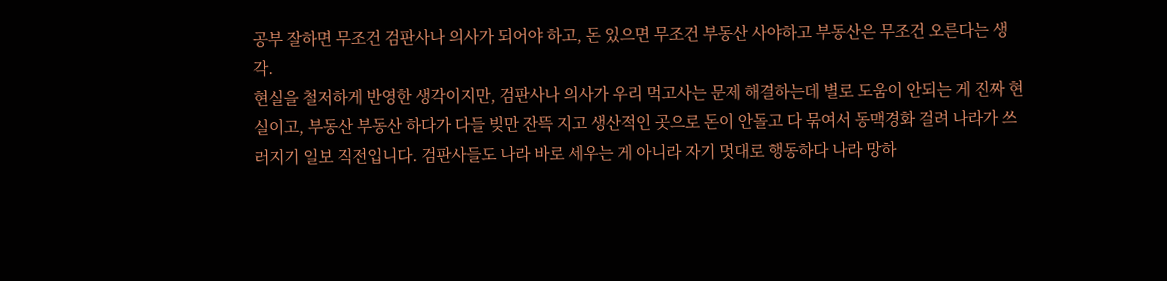공부 잘하면 무조건 검판사나 의사가 되어야 하고, 돈 있으면 무조건 부동산 사야하고 부동산은 무조건 오른다는 생각.
현실을 철저하게 반영한 생각이지만, 검판사나 의사가 우리 먹고사는 문제 해결하는데 별로 도움이 안되는 게 진짜 현실이고, 부동산 부동산 하다가 다들 빚만 잔뜩 지고 생산적인 곳으로 돈이 안돌고 다 묶여서 동맥경화 걸려 나라가 쓰러지기 일보 직전입니다. 검판사들도 나라 바로 세우는 게 아니라 자기 멋대로 행동하다 나라 망하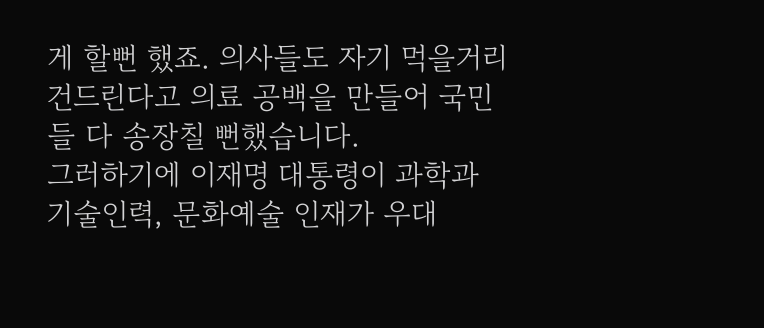게 할뻔 했죠. 의사들도 자기 먹을거리 건드린다고 의료 공백을 만들어 국민들 다 송장칠 뻔했습니다.
그러하기에 이재명 대통령이 과학과 기술인력, 문화예술 인재가 우대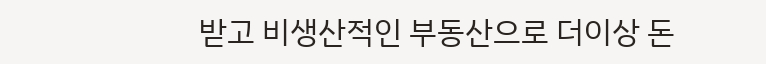받고 비생산적인 부동산으로 더이상 돈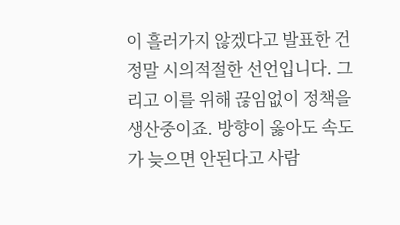이 흘러가지 않겠다고 발표한 건 정말 시의적절한 선언입니다. 그리고 이를 위해 끊임없이 정책을 생산중이죠. 방향이 옳아도 속도가 늦으면 안된다고 사람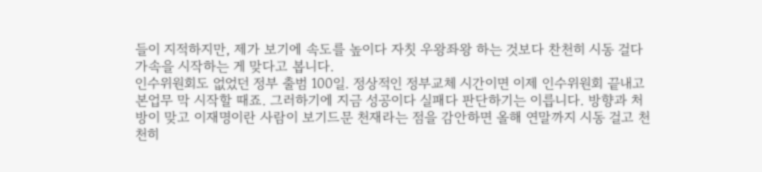들이 지적하지만, 제가 보기에 속도를 높이다 자칫 우왕좌왕 하는 것보다 찬천히 시동 걸다 가속을 시작하는 게 맞다고 봅니다.
인수위원회도 없었던 정부 출범 100일. 정상적인 정부교체 시간이면 이제 인수위원회 끝내고 본업무 막 시작할 때죠. 그러하기에 지금 성공이다 실패다 판단하기는 이릅니다. 방향과 처방이 맞고 이재명이란 사람이 보기드문 천재라는 점을 감안하면 올해 연말까지 시동 걸고 천천히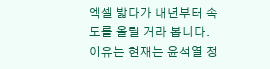엑셀 밟다가 내년부터 속도를 올릴 거라 봅니다. 이유는 현재는 윤석열 정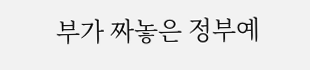부가 짜놓은 정부예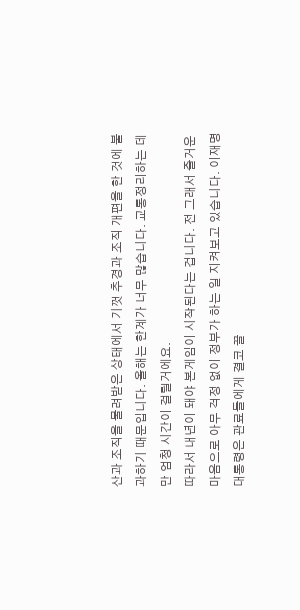산과 조직을 물려받은 상태에서 기껏 추경과 조직 개편을 한 것에 불과하기 때문입니다. 올해는 한계가 너무 많습니다. 교통정리하는 데만 엄청 시간이 걸릴거에요.
따라서 내년이 돼야 본게임이 시작된다는 겁니다. 전 그래서 즐거운 마음으로 아무 걱정 없이 정부가 하는 일 지켜보고 있습니다. 이재명 대통령은 관료들에게 결코 끌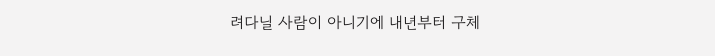려다닐 사람이 아니기에 내년부터 구체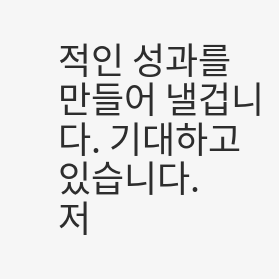적인 성과를 만들어 낼겁니다. 기대하고 있습니다.
저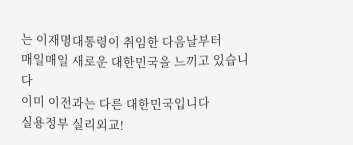는 이재명대통령이 취임한 다음날부터
매일매일 새로운 대한민국을 느끼고 있습니다
이미 이전과는 다른 대한민국입니다
실용정부 실리외교!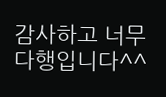감사하고 너무 다행입니다^^